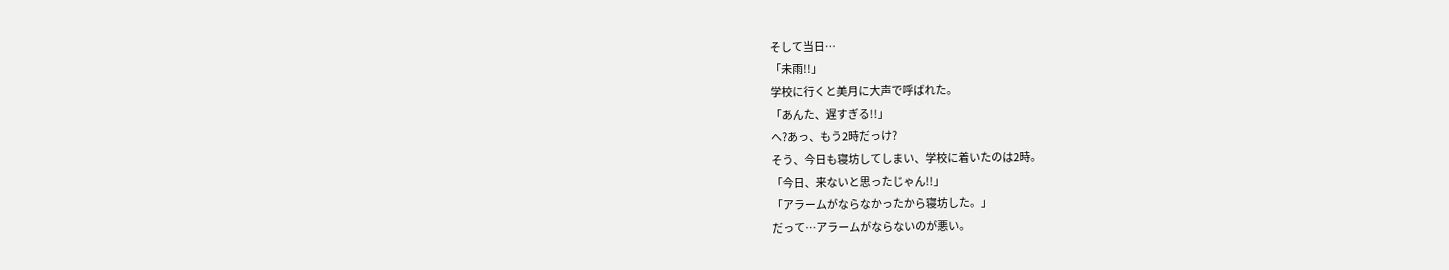そして当日…
「未雨!!」
学校に行くと美月に大声で呼ばれた。
「あんた、遅すぎる!!」
へ?あっ、もう2時だっけ?
そう、今日も寝坊してしまい、学校に着いたのは2時。
「今日、来ないと思ったじゃん!!」
「アラームがならなかったから寝坊した。」
だって…アラームがならないのが悪い。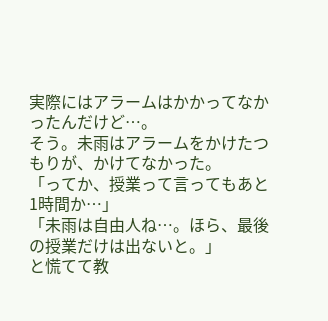実際にはアラームはかかってなかったんだけど…。
そう。未雨はアラームをかけたつもりが、かけてなかった。
「ってか、授業って言ってもあと1時間か…」
「未雨は自由人ね…。ほら、最後の授業だけは出ないと。」
と慌てて教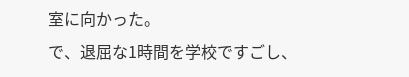室に向かった。
で、退屈な1時間を学校ですごし、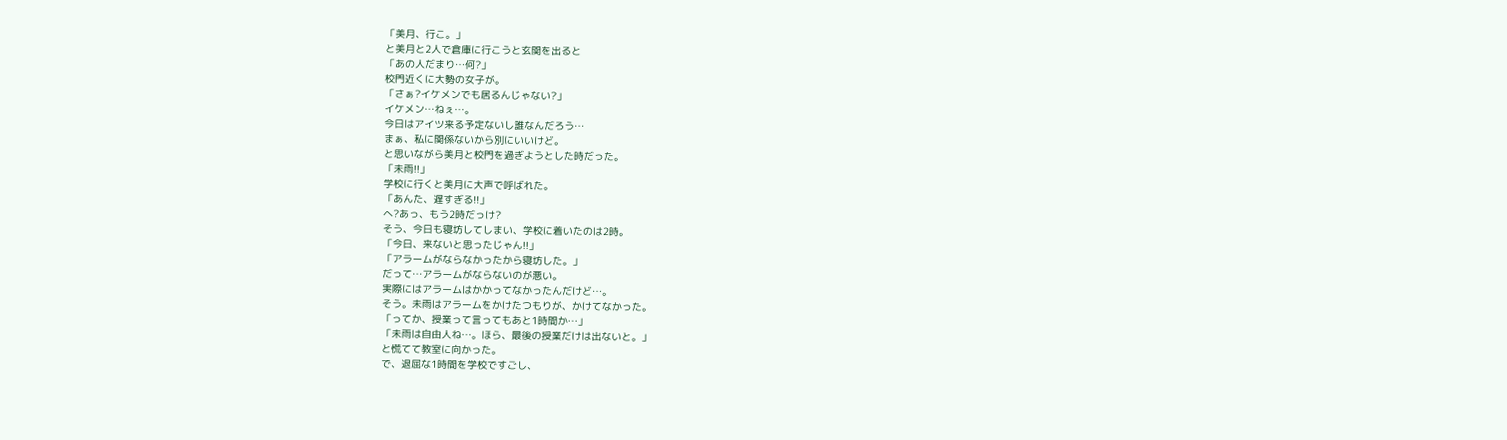「美月、行こ。」
と美月と2人で倉庫に行こうと玄関を出ると
「あの人だまり…何?」
校門近くに大勢の女子が。
「さぁ?イケメンでも居るんじゃない?」
イケメン…ねぇ…。
今日はアイツ来る予定ないし誰なんだろう…
まぁ、私に関係ないから別にいいけど。
と思いながら美月と校門を過ぎようとした時だった。
「未雨!!」
学校に行くと美月に大声で呼ばれた。
「あんた、遅すぎる!!」
へ?あっ、もう2時だっけ?
そう、今日も寝坊してしまい、学校に着いたのは2時。
「今日、来ないと思ったじゃん!!」
「アラームがならなかったから寝坊した。」
だって…アラームがならないのが悪い。
実際にはアラームはかかってなかったんだけど…。
そう。未雨はアラームをかけたつもりが、かけてなかった。
「ってか、授業って言ってもあと1時間か…」
「未雨は自由人ね…。ほら、最後の授業だけは出ないと。」
と慌てて教室に向かった。
で、退屈な1時間を学校ですごし、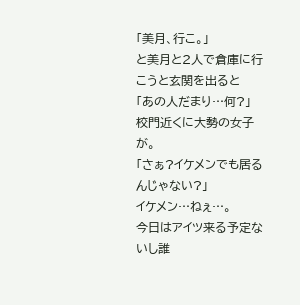「美月、行こ。」
と美月と2人で倉庫に行こうと玄関を出ると
「あの人だまり…何?」
校門近くに大勢の女子が。
「さぁ?イケメンでも居るんじゃない?」
イケメン…ねぇ…。
今日はアイツ来る予定ないし誰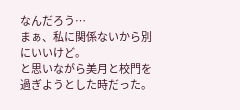なんだろう…
まぁ、私に関係ないから別にいいけど。
と思いながら美月と校門を過ぎようとした時だった。